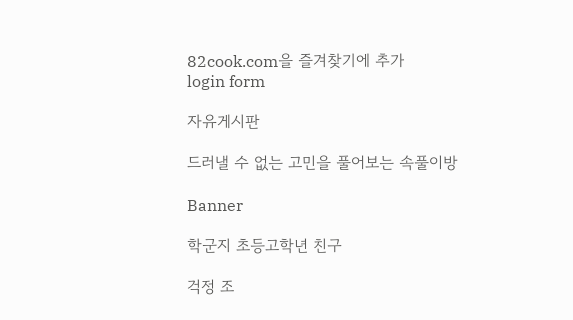82cook.com을 즐겨찾기에 추가
login form

자유게시판

드러낼 수 없는 고민을 풀어보는 속풀이방

Banner

학군지 초등고학년 친구

걱정 조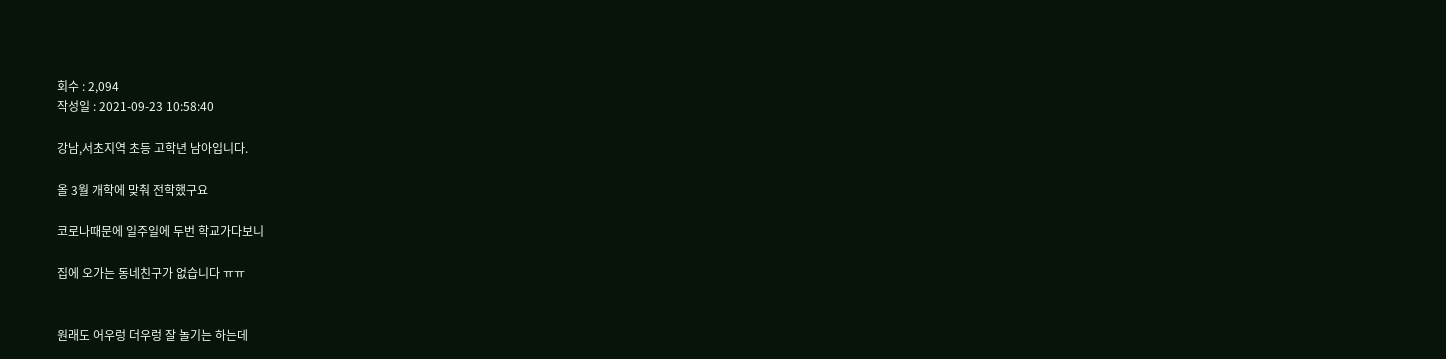회수 : 2,094
작성일 : 2021-09-23 10:58:40

강남,서초지역 초등 고학년 남아입니다.

올 3월 개학에 맞춰 전학했구요

코로나때문에 일주일에 두번 학교가다보니

집에 오가는 동네친구가 없습니다 ㅠㅠ


원래도 어우렁 더우렁 잘 놀기는 하는데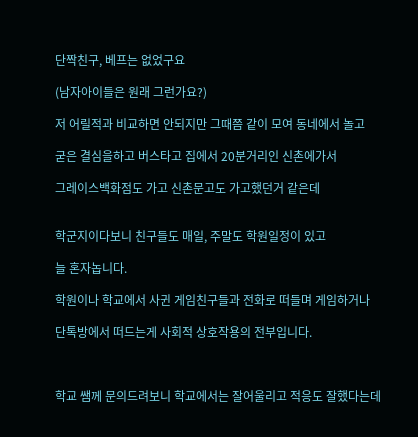단짝친구, 베프는 없었구요

(남자아이들은 원래 그런가요?)

저 어릴적과 비교하면 안되지만 그때쯤 같이 모여 동네에서 놀고

굳은 결심을하고 버스타고 집에서 20분거리인 신촌에가서

그레이스백화점도 가고 신촌문고도 가고했던거 같은데


학군지이다보니 친구들도 매일, 주말도 학원일정이 있고

늘 혼자놉니다.

학원이나 학교에서 사귄 게임친구들과 전화로 떠들며 게임하거나

단톡방에서 떠드는게 사회적 상호작용의 전부입니다.



학교 쌤께 문의드려보니 학교에서는 잘어울리고 적응도 잘했다는데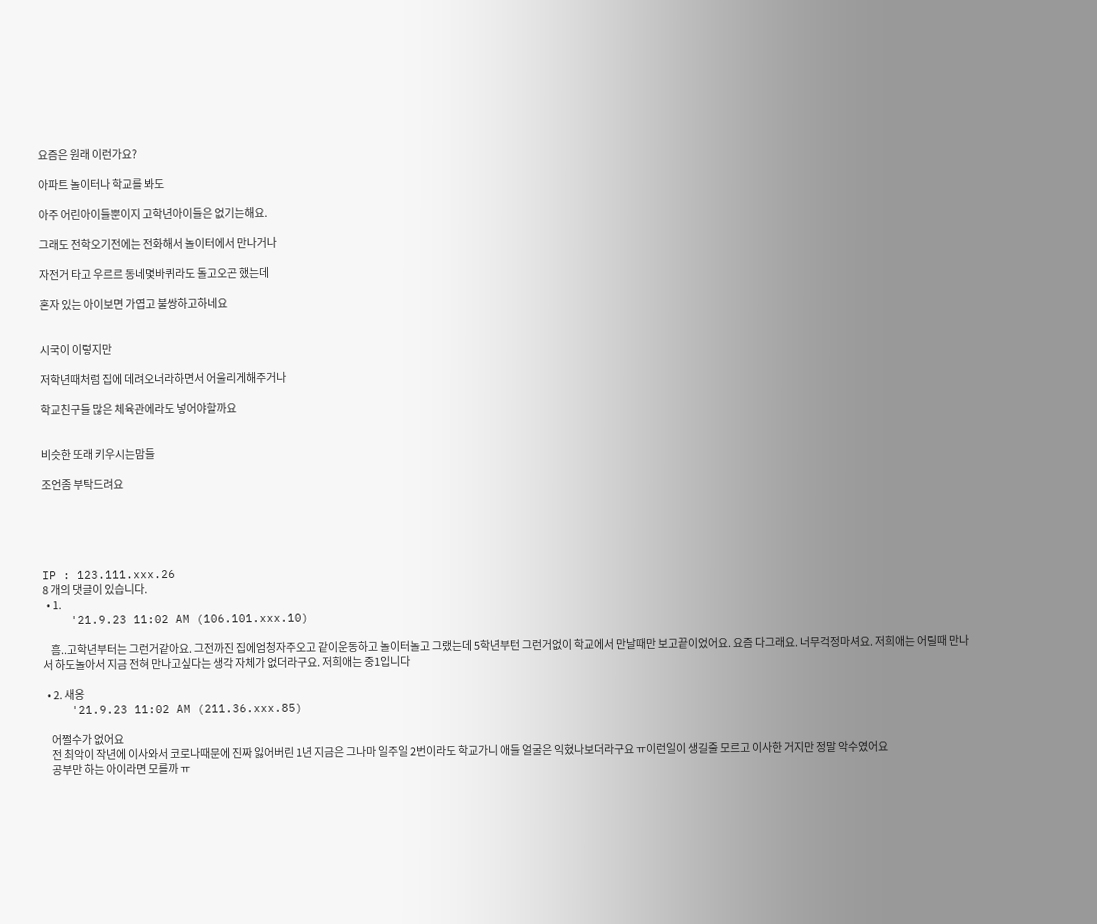요즘은 원래 이런가요?

아파트 놀이터나 학교를 봐도

아주 어린아이들뿐이지 고학년아이들은 없기는해요.

그래도 전학오기전에는 전화해서 놀이터에서 만나거나

자전거 타고 우르르 동네몇바퀴라도 돌고오곤 했는데

혼자 있는 아이보면 가엽고 불쌍하고하네요


시국이 이렇지만

저학년때처럼 집에 데려오너라하면서 어울리게해주거나

학교친구들 많은 체육관에라도 넣어야할까요


비슷한 또래 키우시는맘들

조언좀 부탁드려요





IP : 123.111.xxx.26
8 개의 댓글이 있습니다.
  • 1.
    '21.9.23 11:02 AM (106.101.xxx.10)

    흠..고학년부터는 그런거같아요. 그전까진 집에엄청자주오고 같이운동하고 놀이터놀고 그랬는데 5학년부턴 그런거없이 학교에서 만날때만 보고끝이었어요. 요즘 다그래요. 너무걱정마셔요. 저희애는 어릴때 만나서 하도놀아서 지금 전혀 만나고싶다는 생각 자체가 없더라구요. 저희애는 중1입니다

  • 2. 새옹
    '21.9.23 11:02 AM (211.36.xxx.85)

    어쩔수가 없어요
    전 최악이 작년에 이사와서 코로나때문에 진짜 잃어버린 1년 지금은 그나마 일주일 2번이라도 학교가니 애들 얼굴은 익혔나보더라구요 ㅠ이런일이 생길줄 모르고 이사한 거지만 정말 악수였어요
    공부만 하는 아이라면 모를까 ㅠ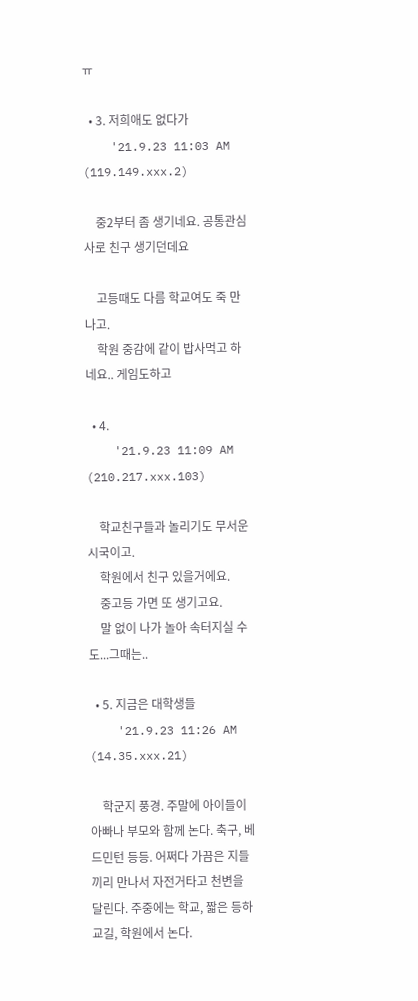ㅠ

  • 3. 저희애도 없다가
    '21.9.23 11:03 AM (119.149.xxx.2)

    중2부터 좀 생기네요. 공통관심사로 친구 생기던데요

    고등때도 다름 학교여도 죽 만나고.
    학원 중감에 같이 밥사먹고 하네요.. 게임도하고

  • 4.
    '21.9.23 11:09 AM (210.217.xxx.103)

    학교친구들과 놀리기도 무서운 시국이고.
    학원에서 친구 있을거에요.
    중고등 가면 또 생기고요.
    말 없이 나가 놀아 속터지실 수도...그때는..

  • 5. 지금은 대학생들
    '21.9.23 11:26 AM (14.35.xxx.21)

    학군지 풍경. 주말에 아이들이 아빠나 부모와 함께 논다. 축구, 베드민턴 등등. 어쩌다 가끔은 지들끼리 만나서 자전거타고 천변을 달린다. 주중에는 학교, 짧은 등하교길, 학원에서 논다.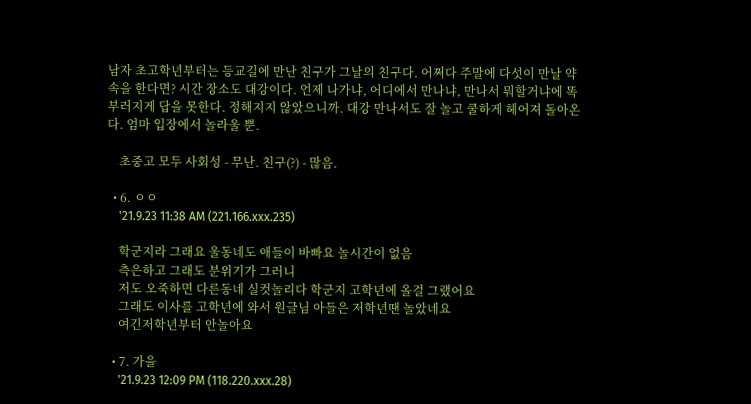남자 초고학년부터는 등교길에 만난 친구가 그날의 친구다. 어쩌다 주말에 다섯이 만날 약속을 한다면? 시간 장소도 대강이다. 언제 나가냐, 어디에서 만나냐, 만나서 뭐할거냐에 똑 부러지게 답을 못한다. 정해지지 않았으니까. 대강 만나서도 잘 놀고 쿨하게 헤어져 돌아온다. 엄마 입장에서 놀라울 뿐.

    초중고 모두 사회성 - 무난. 친구(?) - 많음.

  • 6. ㅇㅇ
    '21.9.23 11:38 AM (221.166.xxx.235)

    학군지라 그래요 울동네도 애들이 바빠요 놀시간이 없음
    측은하고 그래도 분위기가 그러니
    저도 오죽하면 다른동네 실컷놀리다 학군지 고학년에 올걸 그랬어요
    그래도 이사를 고학년에 와서 원글님 아들은 저학년땐 놀았네요
    여긴저학년부터 안놀아요

  • 7. 가을
    '21.9.23 12:09 PM (118.220.xxx.28)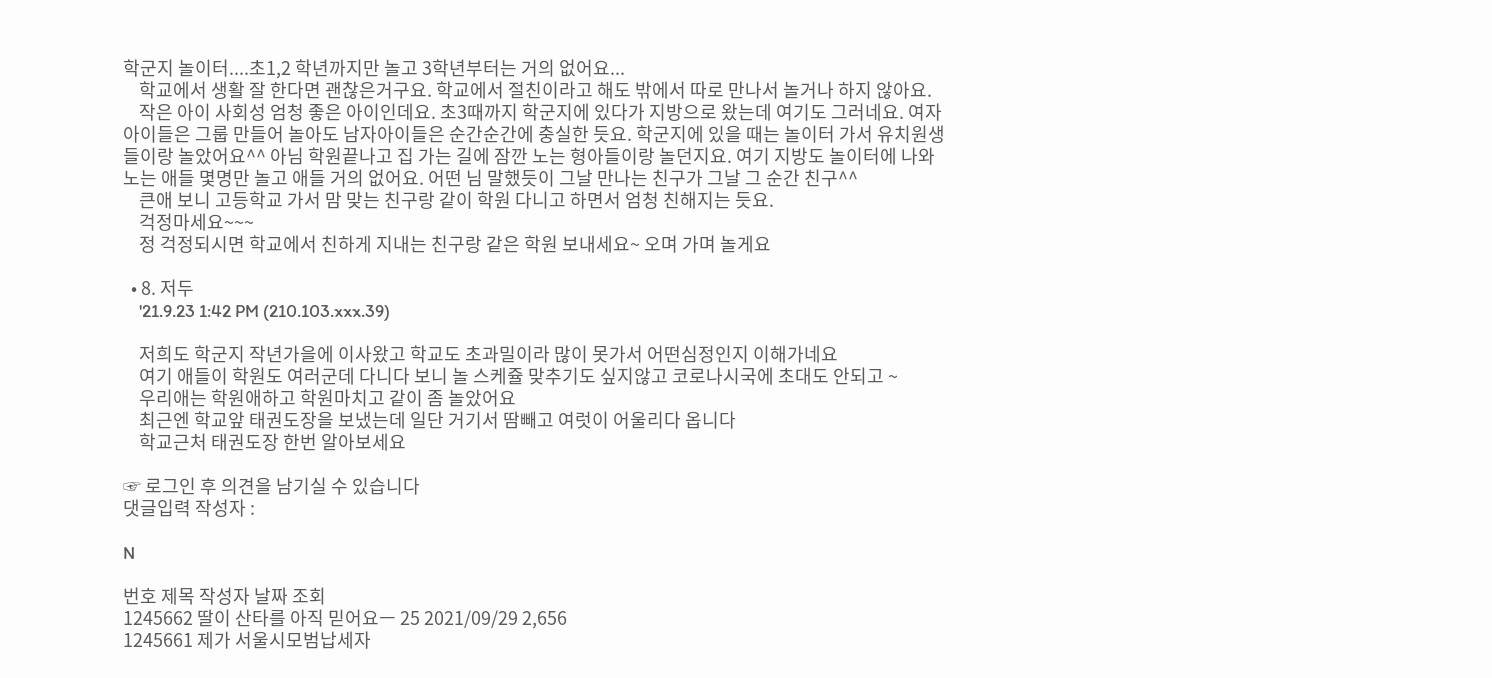학군지 놀이터....초1,2 학년까지만 놀고 3학년부터는 거의 없어요...
    학교에서 생활 잘 한다면 괜찮은거구요. 학교에서 절친이라고 해도 밖에서 따로 만나서 놀거나 하지 않아요.
    작은 아이 사회성 엄청 좋은 아이인데요. 초3때까지 학군지에 있다가 지방으로 왔는데 여기도 그러네요. 여자 아이들은 그룹 만들어 놀아도 남자아이들은 순간순간에 충실한 듯요. 학군지에 있을 때는 놀이터 가서 유치원생들이랑 놀았어요^^ 아님 학원끝나고 집 가는 길에 잠깐 노는 형아들이랑 놀던지요. 여기 지방도 놀이터에 나와 노는 애들 몇명만 놀고 애들 거의 없어요. 어떤 님 말했듯이 그날 만나는 친구가 그날 그 순간 친구^^
    큰애 보니 고등학교 가서 맘 맞는 친구랑 같이 학원 다니고 하면서 엄청 친해지는 듯요.
    걱정마세요~~~
    정 걱정되시면 학교에서 친하게 지내는 친구랑 같은 학원 보내세요~ 오며 가며 놀게요

  • 8. 저두
    '21.9.23 1:42 PM (210.103.xxx.39)

    저희도 학군지 작년가을에 이사왔고 학교도 초과밀이라 많이 못가서 어떤심정인지 이해가네요
    여기 애들이 학원도 여러군데 다니다 보니 놀 스케쥴 맞추기도 싶지않고 코로나시국에 초대도 안되고 ~
    우리애는 학원애하고 학원마치고 같이 좀 놀았어요
    최근엔 학교앞 태권도장을 보냈는데 일단 거기서 땀빼고 여럿이 어울리다 옵니다
    학교근처 태권도장 한번 알아보세요

☞ 로그인 후 의견을 남기실 수 있습니다
댓글입력 작성자 :

N

번호 제목 작성자 날짜 조회
1245662 딸이 산타를 아직 믿어요ㅡ 25 2021/09/29 2,656
1245661 제가 서울시모범납세자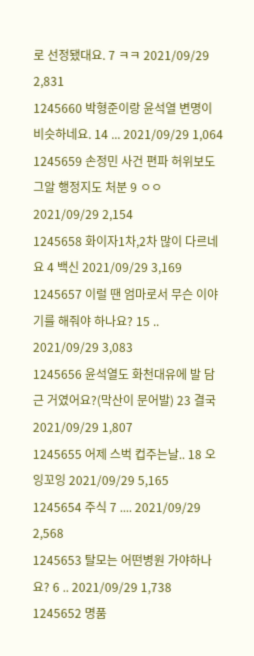로 선정됐대요. 7 ㅋㅋ 2021/09/29 2,831
1245660 박형준이랑 윤석열 변명이 비슷하네요. 14 ... 2021/09/29 1,064
1245659 손정민 사건 편파 허위보도 그알 행정지도 처분 9 ㅇㅇ 2021/09/29 2,154
1245658 화이자1차,2차 많이 다르네요 4 백신 2021/09/29 3,169
1245657 이럴 땐 엄마로서 무슨 이야기를 해줘야 하나요? 15 .. 2021/09/29 3,083
1245656 윤석열도 화천대유에 발 담근 거였어요?(막산이 문어발) 23 결국 2021/09/29 1,807
1245655 어제 스벅 컵주는날.. 18 오잉꼬잉 2021/09/29 5,165
1245654 주식 7 .... 2021/09/29 2,568
1245653 탈모는 어떤병원 가야하나요? 6 .. 2021/09/29 1,738
1245652 명품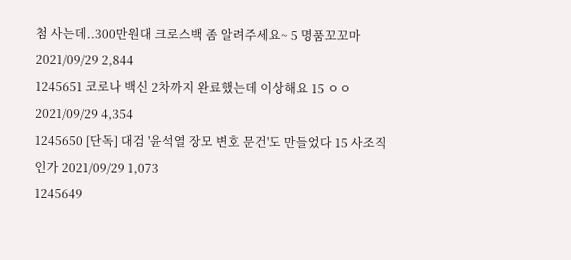첨 사는데..300만원대 크로스백 좀 알려주세요~ 5 명품꼬꼬마 2021/09/29 2,844
1245651 코로나 백신 2차까지 완료했는데 이상해요 15 ㅇㅇ 2021/09/29 4,354
1245650 [단독] 대검 '윤석열 장모 변호 문건'도 만들었다 15 사조직인가 2021/09/29 1,073
1245649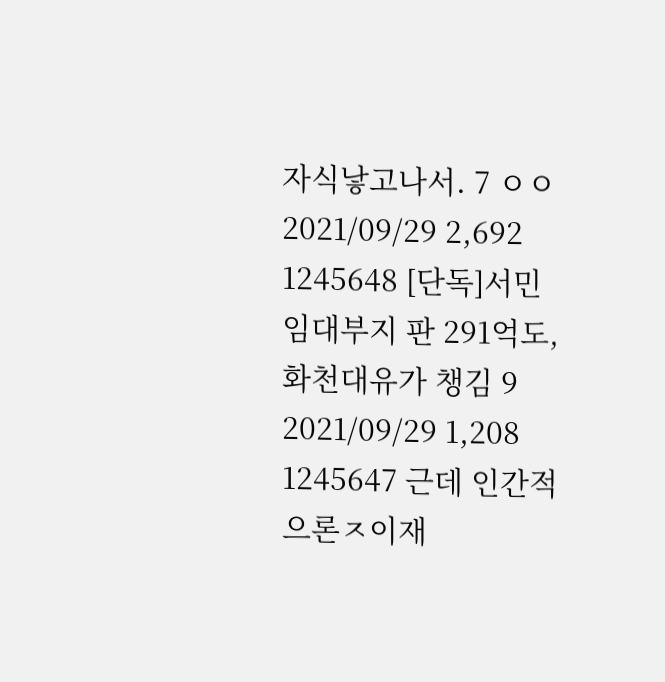자식낳고나서. 7 ㅇㅇ 2021/09/29 2,692
1245648 [단독]서민 임대부지 판 291억도, 화천대유가 챙김 9 2021/09/29 1,208
1245647 근데 인간적으론ㅈ이재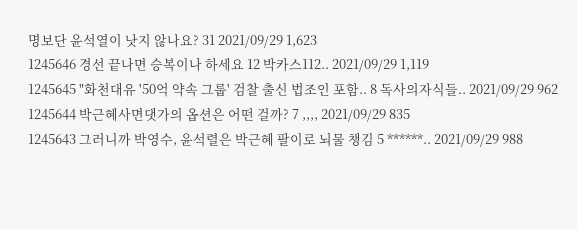명보단 윤석열이 낫지 않나요? 31 2021/09/29 1,623
1245646 경선 끝나면 승복이나 하세요 12 박카스112.. 2021/09/29 1,119
1245645 "화천대유 '50억 약속 그룹' 검찰 출신 법조인 포함.. 8 독사의자식들.. 2021/09/29 962
1245644 박근혜사면댓가의 옵션은 어떤 걸까? 7 ,,,, 2021/09/29 835
1245643 그러니까 박영수, 윤석렬은 박근혜 팔이로 뇌물 챙김 5 ******.. 2021/09/29 988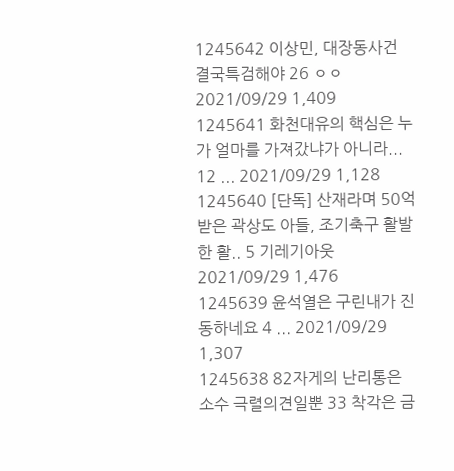1245642 이상민, 대장동사건 결국특검해야 26 ㅇㅇ 2021/09/29 1,409
1245641 화천대유의 핵심은 누가 얼마를 가져갔냐가 아니라... 12 ... 2021/09/29 1,128
1245640 [단독] 산재라며 50억 받은 곽상도 아들, 조기축구 활발한 활.. 5 기레기아웃 2021/09/29 1,476
1245639 윤석열은 구린내가 진동하네요 4 ... 2021/09/29 1,307
1245638 82자게의 난리통은 소수 극렬의견일뿐 33 착각은 금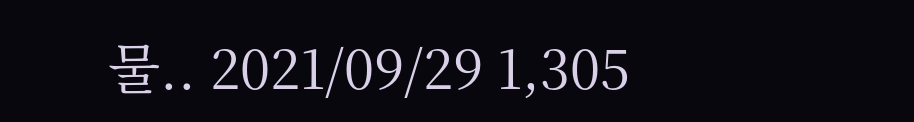물.. 2021/09/29 1,305